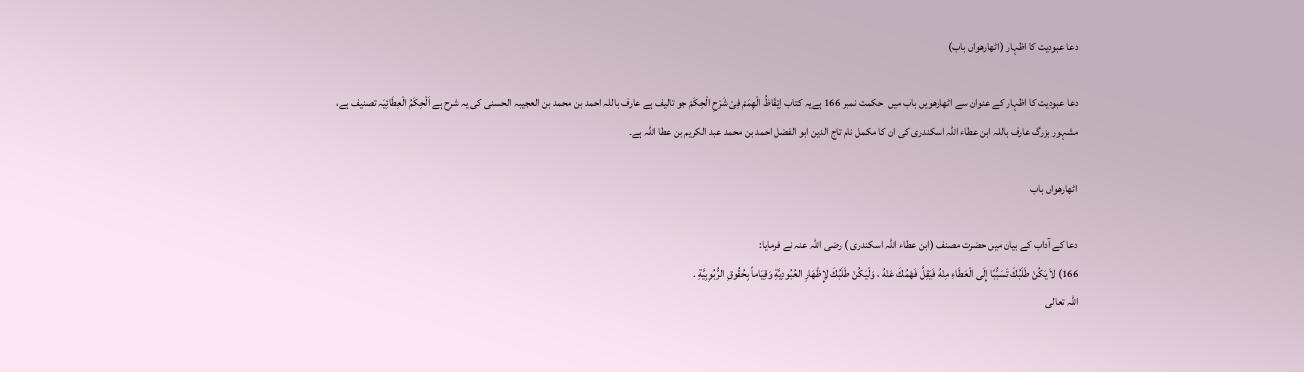دعا عبودیت کا اظہار (اٹھارھواں باب)

دعا عبودیت کا اظہار کے عنوان سے اٹھارھویں باب میں  حکمت نمبر 166 ہےیہ کتاب اِیْقَاظُ الْھِمَمْ فِیْ شَرْحِ الْحِکَمْ جو تالیف ہے عارف باللہ احمد بن محمد بن العجیبہ الحسنی کی یہ شرح ہے اَلْحِکَمُ الْعِطَائِیَہ تصنیف ہے، مشہور بزرگ عارف باللہ ابن عطاء اللہ اسکندری کی ان کا مکمل نام تاج الدین ابو الفضل احمد بن محمد عبد الکریم بن عطا اللہ ہے۔

اٹھارھواں باب

دعا کے آداب کے بیان میں حضرت مصنف (ابن عطاء اللہ اسکندری ) رضی اللہ عنہ نے فرمایا:
166) لاَ يَكُنْ طَلَبُكَ تَسَبُّبًا إِلَى الْعَطَاءِ مِنْهُ فَيَقِلَّ فَهْمُكَ عَنْهُ ، وَلْيَكُنْ طَلَبُكَ لِإِظْهَارِ العُبُودِيَّةِ وَقِيَاماً بِحُقُوقِ الرُّبُوِبِيَّةِ .
اللہ تعالی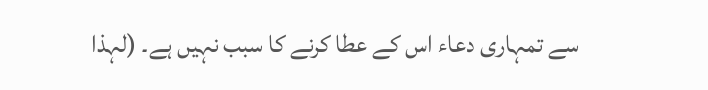سے تمہاری دعاء اس کے عطا کرنے کا سبب نہیں ہے۔ (لہذا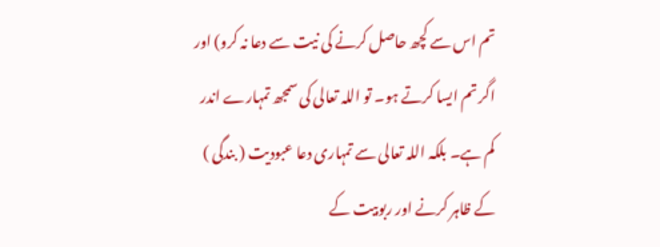تم اس سے کچھ حاصل کرنے کی نیت سے دعا نہ کرو) اور اگر تم ایسا کرتے ہو۔ تو اللہ تعالی کی سمجھ تمہارے اندر کم ہے۔ بلکہ اللہ تعالی سے تمہاری دعا عبودیت ( بندگی ) کے ظاہر کرنے اور ربوبیت کے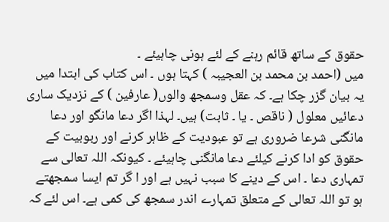حقوق کے ساتھ قائم رہنے کے لئے ہونی چاہیئے ۔
میں (احمد بن محمد بن العجیبہ ) کہتا ہوں ۔ اس کتاب کی ابتدا میں یہ بیان گزر چکا ہے۔ کہ عقل وسمجھ والوں( عارفین ) کے نزدیک ساری دعائیں معلول ( ناقص ۔ یا ۔ ثابت) ہیں۔ لہذا اگر دعا مانگو اور دعا مانگنی شرعا ضروری ہے تو عبودیت کے ظاہر کرنے اور ربوبیت کے حقوق کو ادا کرنے کیلئے دعا مانگنی چاہیئے ۔ کیونکہ اللہ تعالی سے تمہاری دعا ۔ اس کے دینے کا سبب نہیں ہے اور ا گر تم ایسا سمجھتے ہو تو اللہ تعالی کے متعلق تمہارے اندر سمجھ کی کمی ہے۔ اس لئے کہ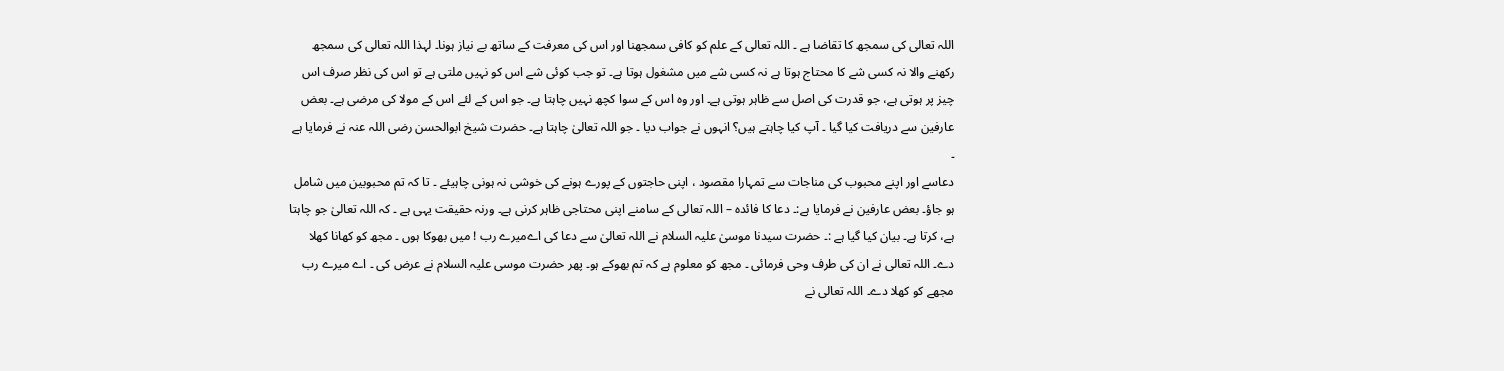اللہ تعالی کی سمجھ کا تقاضا ہے ۔ اللہ تعالی کے علم کو کافی سمجھنا اور اس کی معرفت کے ساتھ بے نیاز ہونا۔ لہذا اللہ تعالی کی سمجھ رکھنے والا نہ کسی شے کا محتاج ہوتا ہے نہ کسی شے میں مشغول ہوتا ہے۔ تو جب کوئی شے اس کو نہیں ملتی ہے تو اس کی نظر صرف اس چیز پر ہوتی ہے، جو قدرت کی اصل سے ظاہر ہوتی ہے۔ اور وہ اس کے سوا کچھ نہیں چاہتا ہے۔ جو اس کے لئے اس کے مولا کی مرضی ہے۔ بعض عارفین سے دریافت کیا گیا ۔ آپ کیا چاہتے ہیں؟ انہوں نے جواب دیا ۔ جو اللہ تعالیٰ چاہتا ہے۔ حضرت شیخ ابوالحسن رضی اللہ عنہ نے فرمایا ہے ۔
دعاسے اور اپنے محبوب کی مناجات سے تمہارا مقصود ، اپنی حاجتوں کے پورے ہونے کی خوشی نہ ہونی چاہیئے ۔ تا کہ تم محبوبین میں شامل ہو جاؤ۔ بعض عارفین نے فرمایا ہے:۔ دعا کا فائدہ – اللہ تعالی کے سامنے اپنی محتاجی ظاہر کرنی ہے۔ ورنہ حقیقت یہی ہے ۔ کہ اللہ تعالیٰ جو چاہتا ہے، کرتا ہے۔ بیان کیا گیا ہے :۔ حضرت سیدنا موسیٰ علیہ السلام نے اللہ تعالیٰ سے دعا کی اےمیرے رب ! میں بھوکا ہوں ۔ مجھ کو کھانا کھلا دے۔ اللہ تعالی نے ان کی طرف وحی فرمائی ۔ مجھ کو معلوم ہے کہ تم بھوکے ہو۔ پھر حضرت موسی علیہ السلام نے عرض کی ۔ اے میرے رب مجھے کو کھلا دے۔ اللہ تعالی نے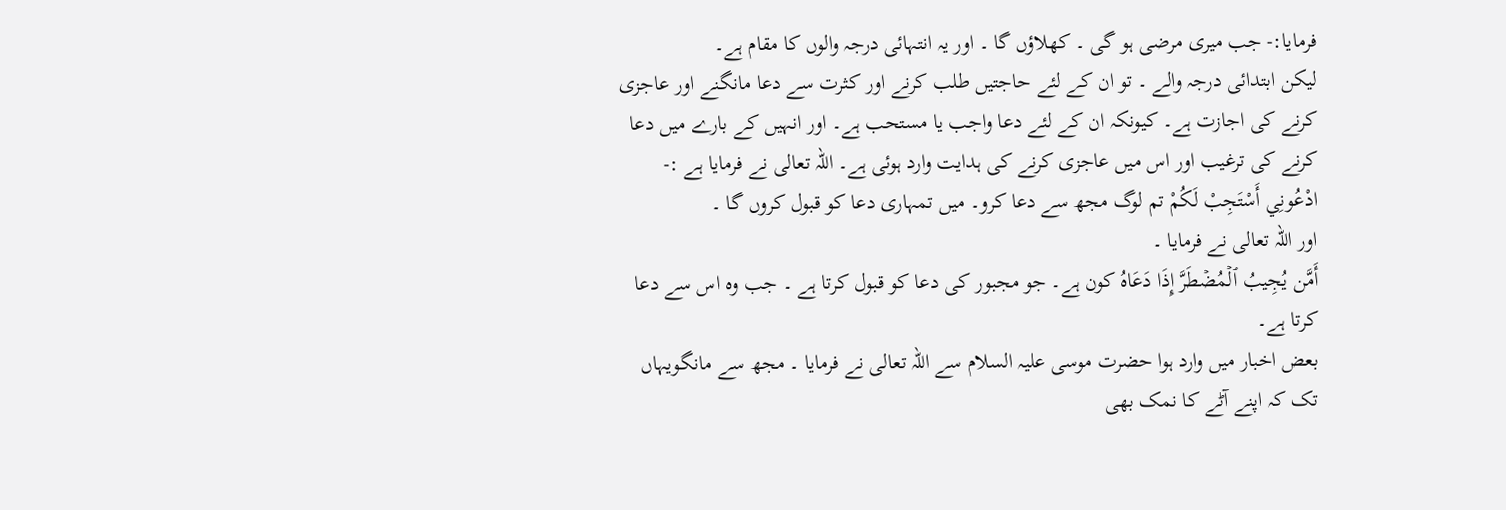فرمایا:- جب میری مرضی ہو گی ۔ کھلاؤں گا ۔ اور یہ انتہائی درجہ والوں کا مقام ہے۔
لیکن ابتدائی درجہ والے ۔ تو ان کے لئے حاجتیں طلب کرنے اور کثرت سے دعا مانگنے اور عاجزی کرنے کی اجازت ہے۔ کیونکہ ان کے لئے دعا واجب یا مستحب ہے۔ اور انہیں کے بارے میں دعا کرنے کی ترغیب اور اس میں عاجزی کرنے کی ہدایت وارد ہوئی ہے۔ اللہ تعالی نے فرمایا ہے :-
ادْعُونِي أَسْتَجِبْ لَكُمْ تم لوگ مجھ سے دعا کرو۔ میں تمہاری دعا کو قبول کروں گا ۔
اور اللہ تعالی نے فرمایا ۔
أَمَّن يُجِيبُ ٱلۡمُضۡطَرَّ إِذَا دَعَاهُ کون ہے۔ جو مجبور کی دعا کو قبول کرتا ہے ۔ جب وہ اس سے دعا کرتا ہے۔
بعض اخبار میں وارد ہوا حضرت موسی علیہ السلام سے اللہ تعالی نے فرمایا ۔ مجھ سے مانگویہاں تک کہ اپنے آٹے کا نمک بھی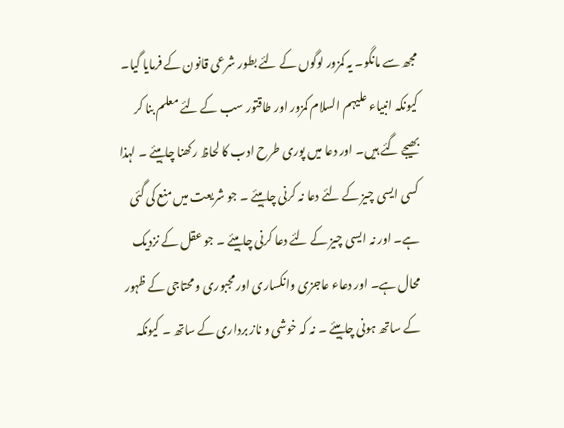مجھ سے مانگو۔ یہ کمزور لوگوں کے لئے بطور شرعی قانون کے فرمایا گیا۔ کیونکہ انبیاء علیہم السلام کمزور اور طاقتور سب کے لئے معلم بنا کر بھیجے گئے ہیں۔ اور دعا میں پوری طرح ادب کا لحاظ رکھنا چاہیئے ۔ لہذا کسی ایسی چیز کے لئے دعا نہ کرنی چاہیئے ۔ جو شریعت میں منع کی گئی ہے۔ اور نہ ایسی چیز کے لئے دعا کرنی چاہیئے ۔ جو عقل کے نزدیک محال ہے۔ اور دعاء عاجزی وانکساری اور مجبوری و محتاجی کے ظہور کے ساتھ ہونی چاہیئے ۔ نہ کہ خوشی و ناز برداری کے ساتھ ۔ کیونکہ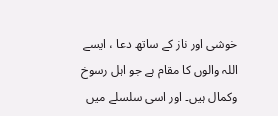خوشی اور ناز کے ساتھ دعا ، ایسے اللہ والوں کا مقام ہے جو اہل رسوخ وکمال ہیں۔ اور اسی سلسلے میں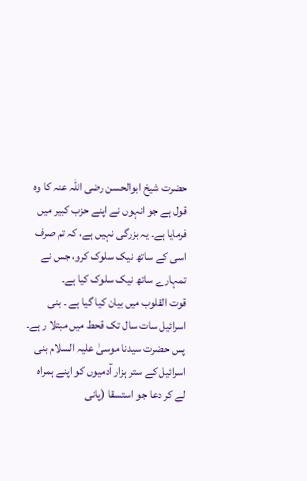حضرت شیخ ابوالحسن رضی اللہ عنہ کا وہ قول ہے جو انہوں نے اپنے حزب کبیر میں فرمایا ہے۔ یہ بزرگی نہیں ہے، کہ تم صرف اسی کے ساتھ نیک سلوک کرو، جس نے تمہارے ساتھ نیک سلوک کیا ہے۔
قوت القلوب میں بیان کیا گیا ہے ۔ بنی اسرائیل سات سال تک قحط میں مبتلا ر ہے۔
پس حضرت سیدنا موسیٰ علیہ السلام بنی اسرائیل کے ستر ہزار آدمیوں کو اپنے ہمراہ لے کر دعا جو استسقا (پانی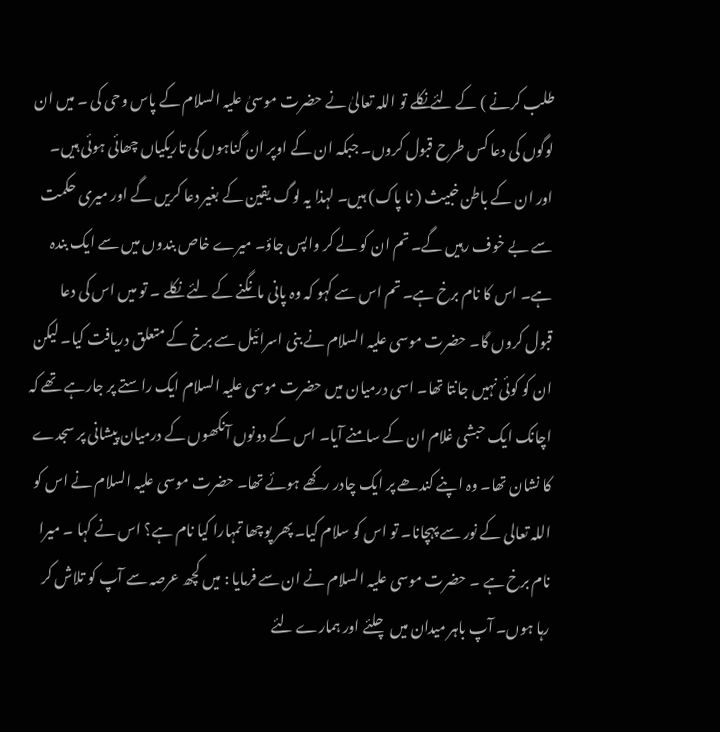طلب کرنے ) کے لئےنکلے تو اللہ تعالیٰ نے حضرت موسیٰ علیہ السلام کے پاس وحی کی ۔ میں ان لوگوں کی دعا کس طرح قبول کروں۔ جبکہ ان کے اوپر ان گناہوں کی تاریکیاں چھائی ہوئی ہیں۔ اور ان کے باطن خبیث ( نا پاک) ہیں۔ لہذا یہ لوگ یقین کے بغیر دعا کریں گے اور میری حکمت سے بے خوف رہیں گے۔ تم ان کو لے کر واپس جاؤ۔ میرے خاص بندوں میں سے ایک بندہ ہے۔ اس کا نام برخ ہے۔ تم اس سے کہو کہ وہ پانی مانگنے کے لئے نکلے ۔ تو میں اس کی دعا قبول کروں گا۔ حضرت موسی علیہ السلام نے بنی اسرائیل سے برخ کے متعلق دریافت کیا۔ لیکن ان کو کوئی نہیں جانتا تھا۔ اسی درمیان میں حضرت موسی علیہ السلام ایک راستے پر جارہے تھے کہ اچانک ایک حبشی غلام ان کے سامنے آیا۔ اس کے دونوں آنکھوں کے درمیان پیشانی پر سجدے کا نشان تھا۔ وہ اپنے کندھے پر ایک چادر رکھے ہوئے تھا۔ حضرت موسی علیہ السلام نے اس کو اللہ تعالی کے نور سے پہچانا۔ تو اس کو سلام کیا۔ پھر پوچھا تمہارا کیا نام ہے؟ اس نے کہا ۔ میرا نام برخ ہے ۔ حضرت موسی علیہ السلام نے ان سے فرمایا : میں کچھ عرصہ سے آپ کو تلاش کر رہا ہوں۔ آپ باہر میدان میں چلئے اور ہمارے لئے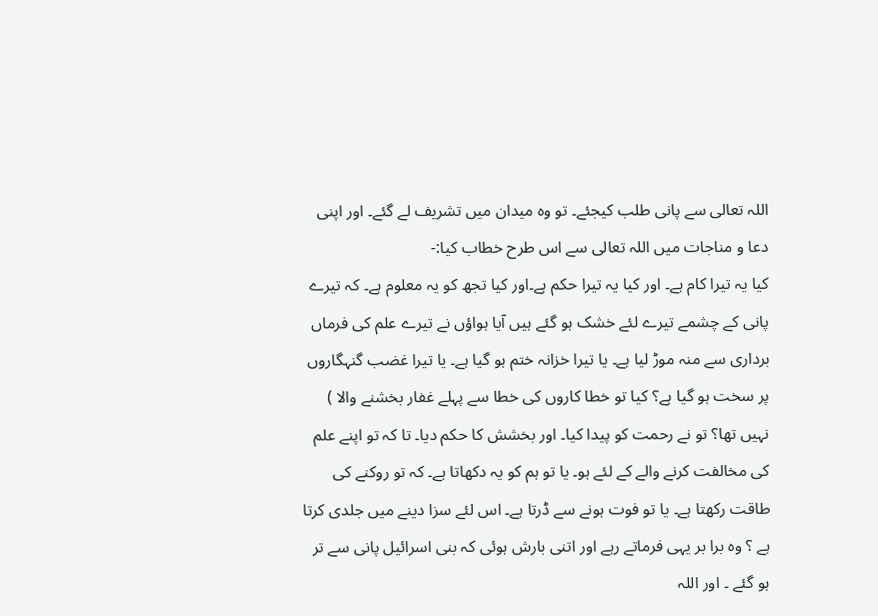اللہ تعالی سے پانی طلب کیجئے۔ تو وہ میدان میں تشریف لے گئے۔ اور اپنی دعا و مناجات میں اللہ تعالی سے اس طرح خطاب کیا:-
کیا یہ تیرا کام ہے۔ اور کیا یہ تیرا حکم ہے۔اور کیا تجھ کو یہ معلوم ہے۔ کہ تیرے پانی کے چشمے تیرے لئے خشک ہو گئے ہیں آیا ہواؤں نے تیرے علم کی فرماں برداری سے منہ موڑ لیا ہے۔ یا تیرا خزانہ ختم ہو گیا ہے۔ یا تیرا غضب گنہگاروں پر سخت ہو گیا ہے؟ کیا تو خطا کاروں کی خطا سے پہلے غفار بخشنے والا ) نہیں تھا؟ تو نے رحمت کو پیدا کیا۔ اور بخشش کا حکم دیا۔ تا کہ تو اپنے علم کی مخالفت کرنے والے کے لئے ہو۔ یا تو ہم کو یہ دکھاتا ہے۔ کہ تو روکنے کی طاقت رکھتا ہے۔ یا تو فوت ہونے سے ڈرتا ہے۔ اس لئے سزا دینے میں جلدی کرتا ہے ؟ وہ برا بر یہی فرماتے رہے اور اتنی بارش ہوئی کہ بنی اسرائیل پانی سے تر ہو گئے ۔ اور اللہ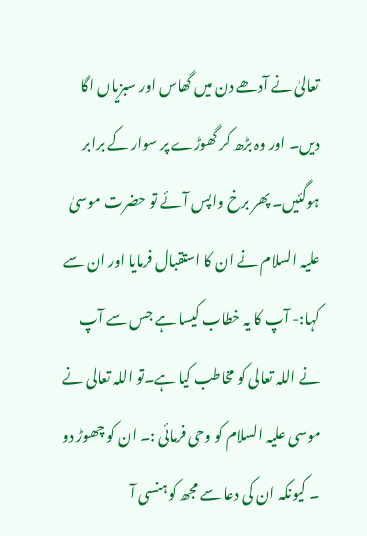تعالیٰ نے آدھے دن میں گھاس اور سبزیاں اگا دیں۔ اور وہ بڑھ کر گھوڑے پر سوار کے برابر ہوگئیں۔ پھر برخ واپس آئے تو حضرت موسیٰ علیہ السلام نے ان کا استقبال فرمایا اور ان سے کہا:- آپ کا یہ خطاب کیسا ہے جس سے آپ نے اللہ تعالی کو مخاطب کیا ہے۔تو اللہ تعالی نے موسی علیہ السلام کو وحی فرمائی :۔ ان کو چھوڑ دو ۔ کیونکہ ان کی دعا سے مجھ کوہنسی آ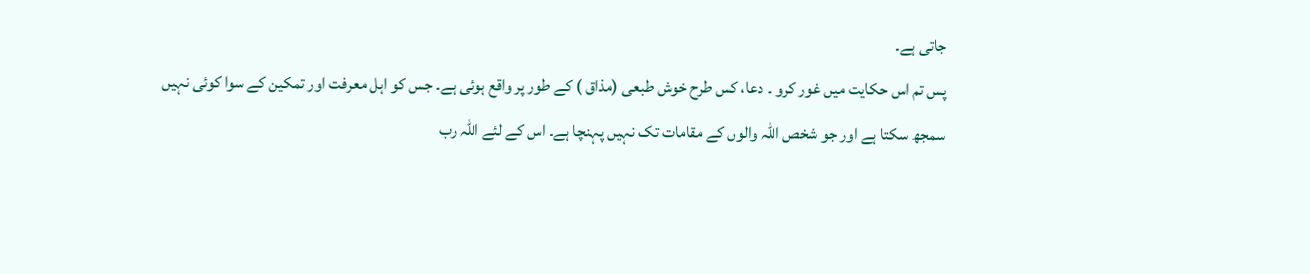جاتی ہے۔
پس تم اس حکایت میں غور کرو ۔ دعا، کس طرح خوش طبعی (مذاق ) کے طور پر واقع ہوئی ہے۔ جس کو اہل معرفت اور تمکین کے سوا کوئی نہیں سمجھ سکتا ہے اور جو شخص اللہ والوں کے مقامات تک نہیں پہنچا ہے۔ اس کے لئے اللہ رب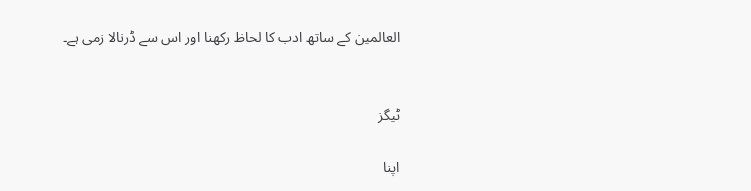العالمین کے ساتھ ادب کا لحاظ رکھنا اور اس سے ڈرنالا زمی ہے۔


ٹیگز

اپنا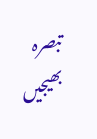تبصرہ بھیجیں